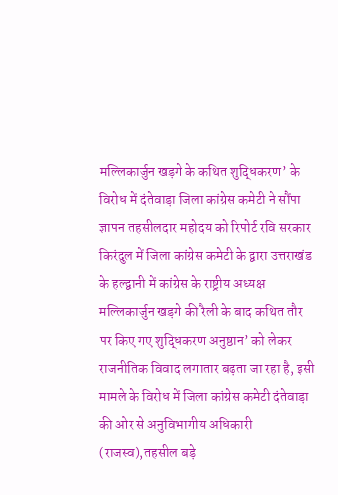मल्लिकार्जुन खड़गे के कथित शुद्धिकरण’ के विरोध में दंतेवाड़ा जिला कांग्रेस कमेटी ने सौंपा ज्ञापन तहसीलदार महोदय को रिपोर्ट रवि सरकार किरंदुल में जिला कांग्रेस कमेटी के द्वारा उत्तराखंड के हल्द्वानी में कांग्रेस के राष्ट्रीय अध्यक्ष मल्लिकार्जुन खड़गे की रैली के बाद कथित तौर पर किए गए शुद्धिकरण अनुष्ठान’ को लेकर राजनीतिक विवाद लगातार बढ़ता जा रहा है, इसी मामले के विरोध में जिला कांग्रेस कमेटी दंतेवाड़ा की ओर से अनुविभागीय अधिकारी (राजस्व),तहसील बड़े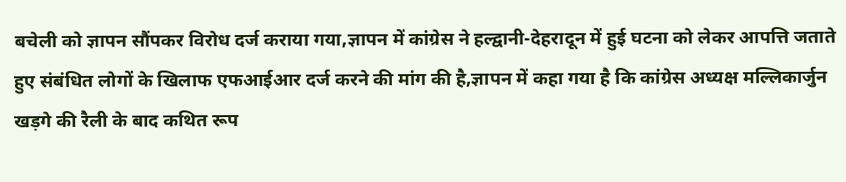बचेली को ज्ञापन सौंपकर विरोध दर्ज कराया गया,ज्ञापन में कांग्रेस ने हल्द्वानी-देहरादून में हुई घटना को लेकर आपत्ति जताते हुए संबंधित लोगों के खिलाफ एफआईआर दर्ज करने की मांग की है,ज्ञापन में कहा गया है कि कांग्रेस अध्यक्ष मल्लिकार्जुन खड़गे की रैली के बाद कथित रूप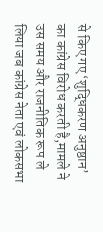से किए गए ‘शुद्धिकरण अनुष्ठान’ का कांग्रेस विरोध करती है,मामले ने उस समय और राजनीतिक रूप ले लिया जब कांग्रेस नेता एवं लोकसभा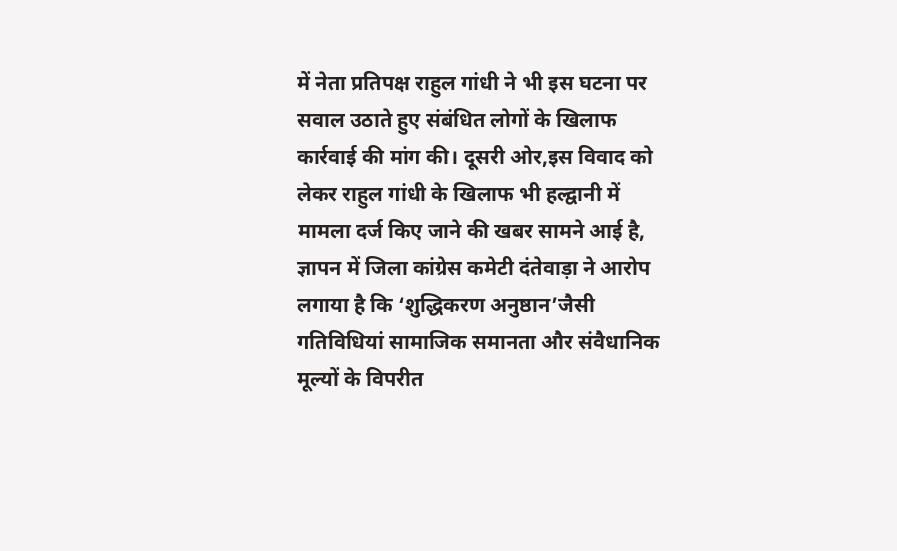में नेता प्रतिपक्ष राहुल गांधी ने भी इस घटना पर सवाल उठाते हुए संबंधित लोगों के खिलाफ कार्रवाई की मांग की। दूसरी ओर,इस विवाद को लेकर राहुल गांधी के खिलाफ भी हल्द्वानी में मामला दर्ज किए जाने की खबर सामने आई है, ज्ञापन में जिला कांग्रेस कमेटी दंतेवाड़ा ने आरोप लगाया है कि ‘शुद्धिकरण अनुष्ठान’जैसी गतिविधियां सामाजिक समानता और संवैधानिक मूल्यों के विपरीत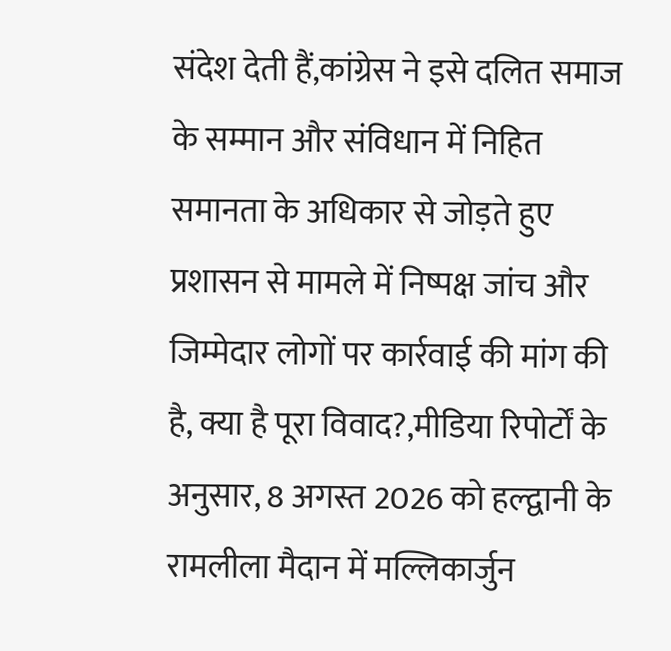संदेश देती हैं,कांग्रेस ने इसे दलित समाज के सम्मान और संविधान में निहित समानता के अधिकार से जोड़ते हुए प्रशासन से मामले में निष्पक्ष जांच और जिम्मेदार लोगों पर कार्रवाई की मांग की है, क्या है पूरा विवाद?,मीडिया रिपोर्टों के अनुसार, 8 अगस्त 2026 को हल्द्वानी के रामलीला मैदान में मल्लिकार्जुन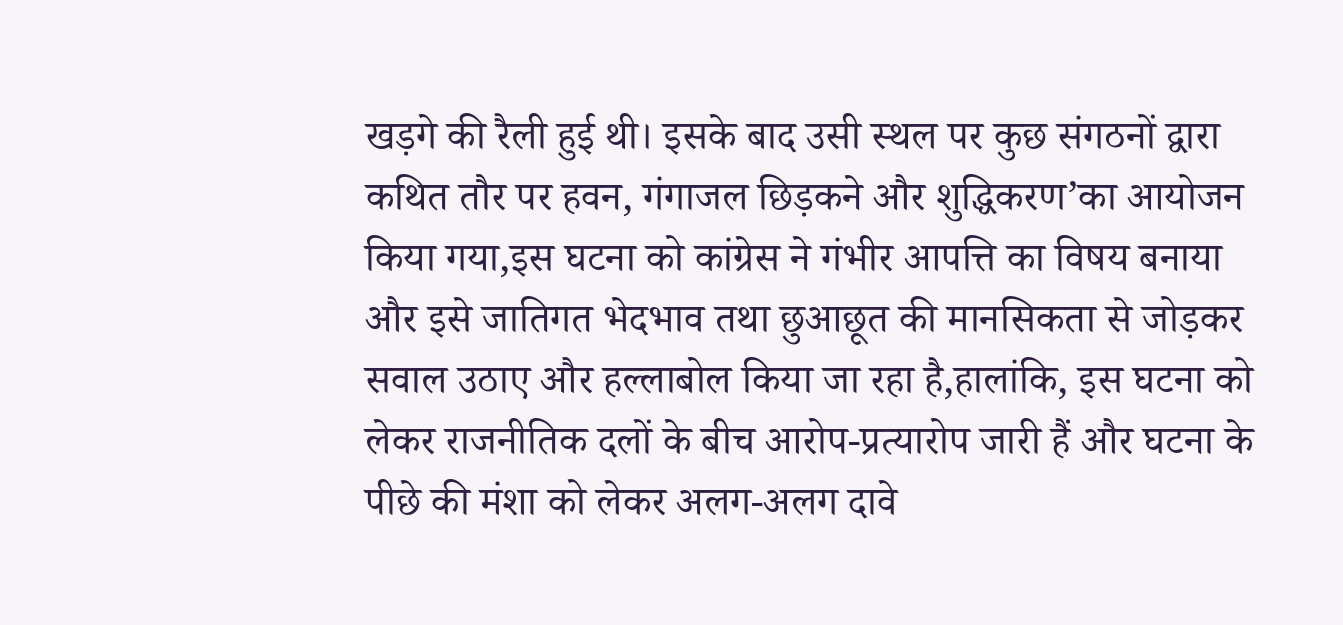खड़गे की रैली हुई थी। इसके बाद उसी स्थल पर कुछ संगठनों द्वारा कथित तौर पर हवन, गंगाजल छिड़कने और शुद्धिकरण’का आयोजन किया गया,इस घटना को कांग्रेस ने गंभीर आपत्ति का विषय बनाया और इसे जातिगत भेदभाव तथा छुआछूत की मानसिकता से जोड़कर सवाल उठाए और हल्लाबोल किया जा रहा है,हालांकि, इस घटना को लेकर राजनीतिक दलों के बीच आरोप-प्रत्यारोप जारी हैं और घटना के पीछे की मंशा को लेकर अलग-अलग दावे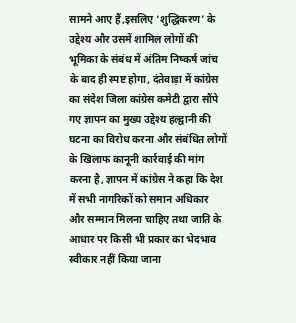सामने आए हैं,इसलिए ‘शुद्धिकरण’ के उद्देश्य और उसमें शामिल लोगों की भूमिका के संबंध में अंतिम निष्कर्ष जांच के बाद ही स्पष्ट होगा, दंतेवाड़ा में कांग्रेस का संदेश जिला कांग्रेस कमेटी द्वारा सौंपे गए ज्ञापन का मुख्य उद्देश्य हल्द्वानी की घटना का विरोध करना और संबंधित लोगों के खिलाफ कानूनी कार्रवाई की मांग करना है, ज्ञापन में कांग्रेस ने कहा कि देश में सभी नागरिकों को समान अधिकार और सम्मान मिलना चाहिए तथा जाति के आधार पर किसी भी प्रकार का भेदभाव स्वीकार नहीं किया जाना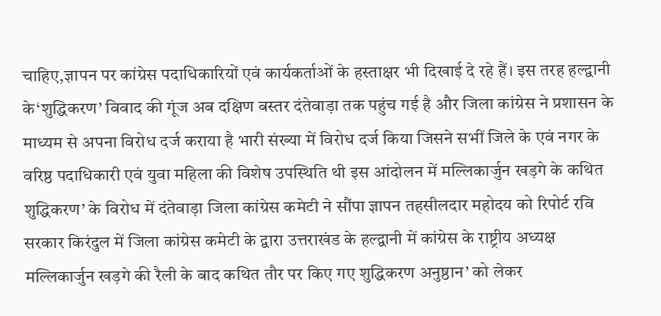चाहिए,ज्ञापन पर कांग्रेस पदाधिकारियों एवं कार्यकर्ताओं के हस्ताक्षर भी दिखाई दे रहे हैं। इस तरह हल्द्वानी के‘शुद्धिकरण’ विवाद की गूंज अब दक्षिण बस्तर दंतेवाड़ा तक पहुंच गई है और जिला कांग्रेस ने प्रशासन के माध्यम से अपना विरोध दर्ज कराया है भारी संख्या में विरोध दर्ज किया जिसने सभीं जिले के एवं नगर के वरिष्ठ पदाधिकारी एवं युवा महिला की विशेष उपस्थिति थी इस आंदोलन में मल्लिकार्जुन खड़गे के कथित शुद्धिकरण’ के विरोध में दंतेवाड़ा जिला कांग्रेस कमेटी ने सौंपा ज्ञापन तहसीलदार महोदय को रिपोर्ट रवि सरकार किरंदुल में जिला कांग्रेस कमेटी के द्वारा उत्तराखंड के हल्द्वानी में कांग्रेस के राष्ट्रीय अध्यक्ष मल्लिकार्जुन खड़गे की रैली के बाद कथित तौर पर किए गए शुद्धिकरण अनुष्ठान’ को लेकर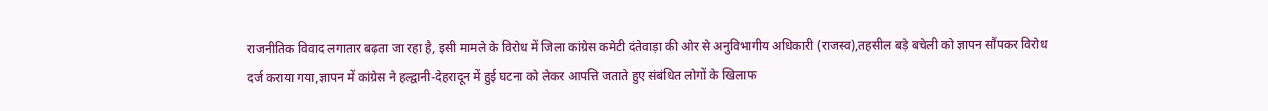राजनीतिक विवाद लगातार बढ़ता जा रहा है, इसी मामले के विरोध में जिला कांग्रेस कमेटी दंतेवाड़ा की ओर से अनुविभागीय अधिकारी (राजस्व),तहसील बड़े बचेली को ज्ञापन सौंपकर विरोध दर्ज कराया गया,ज्ञापन में कांग्रेस ने हल्द्वानी-देहरादून में हुई घटना को लेकर आपत्ति जताते हुए संबंधित लोगों के खिलाफ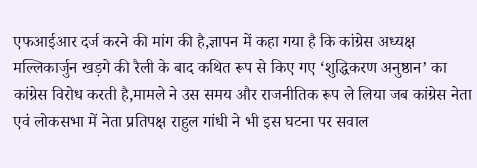एफआईआर दर्ज करने की मांग की है,ज्ञापन में कहा गया है कि कांग्रेस अध्यक्ष मल्लिकार्जुन खड़गे की रैली के बाद कथित रूप से किए गए ‘शुद्धिकरण अनुष्ठान’ का कांग्रेस विरोध करती है,मामले ने उस समय और राजनीतिक रूप ले लिया जब कांग्रेस नेता एवं लोकसभा में नेता प्रतिपक्ष राहुल गांधी ने भी इस घटना पर सवाल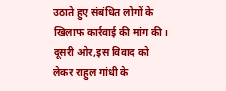उठाते हुए संबंधित लोगों के खिलाफ कार्रवाई की मांग की। दूसरी ओर,इस विवाद को लेकर राहुल गांधी के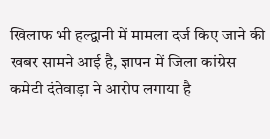खिलाफ भी हल्द्वानी में मामला दर्ज किए जाने की खबर सामने आई है, ज्ञापन में जिला कांग्रेस कमेटी दंतेवाड़ा ने आरोप लगाया है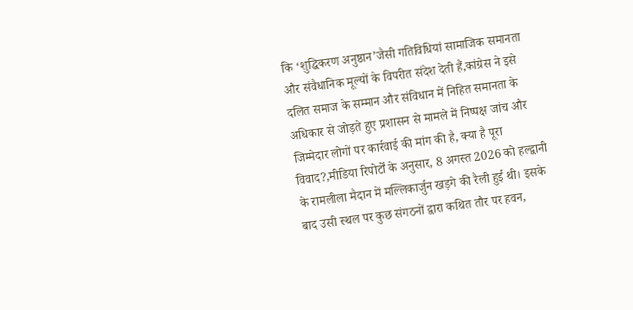कि ‘शुद्धिकरण अनुष्ठान’जैसी गतिविधियां सामाजिक समानता और संवैधानिक मूल्यों के विपरीत संदेश देती हैं,कांग्रेस ने इसे दलित समाज के सम्मान और संविधान में निहित समानता के अधिकार से जोड़ते हुए प्रशासन से मामले में निष्पक्ष जांच और जिम्मेदार लोगों पर कार्रवाई की मांग की है, क्या है पूरा विवाद?,मीडिया रिपोर्टों के अनुसार, 8 अगस्त 2026 को हल्द्वानी के रामलीला मैदान में मल्लिकार्जुन खड़गे की रैली हुई थी। इसके बाद उसी स्थल पर कुछ संगठनों द्वारा कथित तौर पर हवन,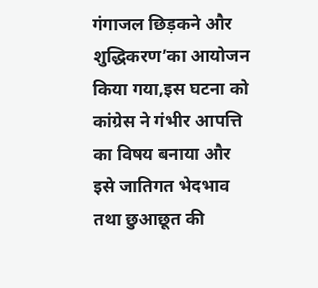गंगाजल छिड़कने और शुद्धिकरण’का आयोजन किया गया,इस घटना को कांग्रेस ने गंभीर आपत्ति का विषय बनाया और इसे जातिगत भेदभाव तथा छुआछूत की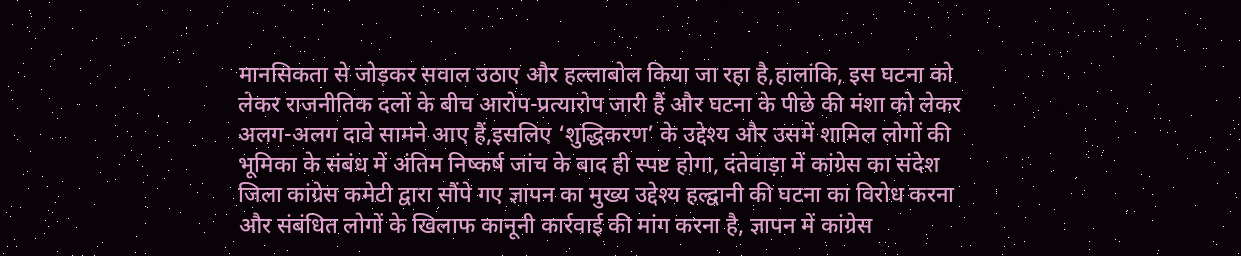मानसिकता से जोड़कर सवाल उठाए और हल्लाबोल किया जा रहा है,हालांकि, इस घटना को लेकर राजनीतिक दलों के बीच आरोप-प्रत्यारोप जारी हैं और घटना के पीछे की मंशा को लेकर अलग-अलग दावे सामने आए हैं,इसलिए ‘शुद्धिकरण’ के उद्देश्य और उसमें शामिल लोगों की भूमिका के संबंध में अंतिम निष्कर्ष जांच के बाद ही स्पष्ट होगा, दंतेवाड़ा में कांग्रेस का संदेश जिला कांग्रेस कमेटी द्वारा सौंपे गए ज्ञापन का मुख्य उद्देश्य हल्द्वानी की घटना का विरोध करना और संबंधित लोगों के खिलाफ कानूनी कार्रवाई की मांग करना है, ज्ञापन में कांग्रेस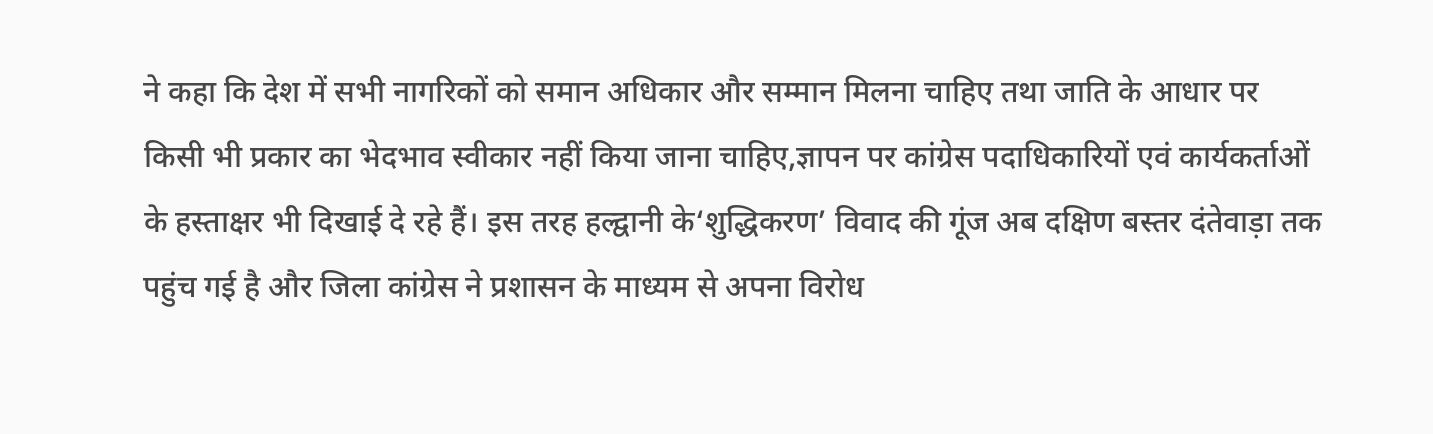ने कहा कि देश में सभी नागरिकों को समान अधिकार और सम्मान मिलना चाहिए तथा जाति के आधार पर किसी भी प्रकार का भेदभाव स्वीकार नहीं किया जाना चाहिए,ज्ञापन पर कांग्रेस पदाधिकारियों एवं कार्यकर्ताओं के हस्ताक्षर भी दिखाई दे रहे हैं। इस तरह हल्द्वानी के‘शुद्धिकरण’ विवाद की गूंज अब दक्षिण बस्तर दंतेवाड़ा तक पहुंच गई है और जिला कांग्रेस ने प्रशासन के माध्यम से अपना विरोध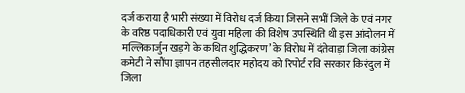दर्ज कराया है भारी संख्या में विरोध दर्ज किया जिसने सभीं जिले के एवं नगर के वरिष्ठ पदाधिकारी एवं युवा महिला की विशेष उपस्थिति थी इस आंदोलन में
मल्लिकार्जुन खड़गे के कथित शुद्धिकरण’ के विरोध में दंतेवाड़ा जिला कांग्रेस कमेटी ने सौंपा ज्ञापन तहसीलदार महोदय को रिपोर्ट रवि सरकार किरंदुल में जिला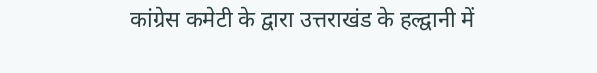कांग्रेस कमेटी के द्वारा उत्तराखंड के हल्द्वानी में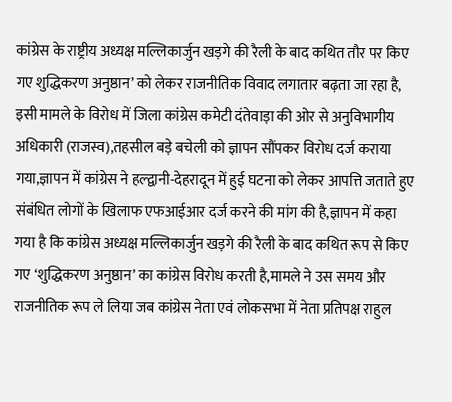कांग्रेस के राष्ट्रीय अध्यक्ष मल्लिकार्जुन खड़गे की रैली के बाद कथित तौर पर किए गए शुद्धिकरण अनुष्ठान’ को लेकर राजनीतिक विवाद लगातार बढ़ता जा रहा है, इसी मामले के विरोध में जिला कांग्रेस कमेटी दंतेवाड़ा की ओर से अनुविभागीय अधिकारी (राजस्व),तहसील बड़े बचेली को ज्ञापन सौंपकर विरोध दर्ज कराया गया,ज्ञापन में कांग्रेस ने हल्द्वानी-देहरादून में हुई घटना को लेकर आपत्ति जताते हुए संबंधित लोगों के खिलाफ एफआईआर दर्ज करने की मांग की है,ज्ञापन में कहा गया है कि कांग्रेस अध्यक्ष मल्लिकार्जुन खड़गे की रैली के बाद कथित रूप से किए गए ‘शुद्धिकरण अनुष्ठान’ का कांग्रेस विरोध करती है,मामले ने उस समय और राजनीतिक रूप ले लिया जब कांग्रेस नेता एवं लोकसभा में नेता प्रतिपक्ष राहुल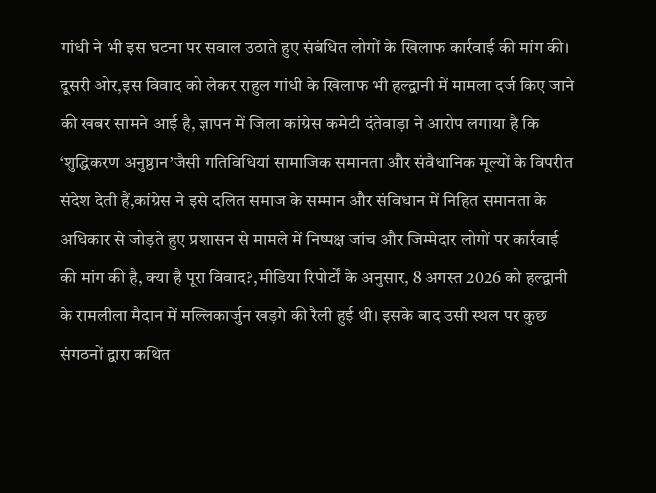गांधी ने भी इस घटना पर सवाल उठाते हुए संबंधित लोगों के खिलाफ कार्रवाई की मांग की। दूसरी ओर,इस विवाद को लेकर राहुल गांधी के खिलाफ भी हल्द्वानी में मामला दर्ज किए जाने की खबर सामने आई है, ज्ञापन में जिला कांग्रेस कमेटी दंतेवाड़ा ने आरोप लगाया है कि ‘शुद्धिकरण अनुष्ठान’जैसी गतिविधियां सामाजिक समानता और संवैधानिक मूल्यों के विपरीत संदेश देती हैं,कांग्रेस ने इसे दलित समाज के सम्मान और संविधान में निहित समानता के अधिकार से जोड़ते हुए प्रशासन से मामले में निष्पक्ष जांच और जिम्मेदार लोगों पर कार्रवाई की मांग की है, क्या है पूरा विवाद?,मीडिया रिपोर्टों के अनुसार, 8 अगस्त 2026 को हल्द्वानी के रामलीला मैदान में मल्लिकार्जुन खड़गे की रैली हुई थी। इसके बाद उसी स्थल पर कुछ संगठनों द्वारा कथित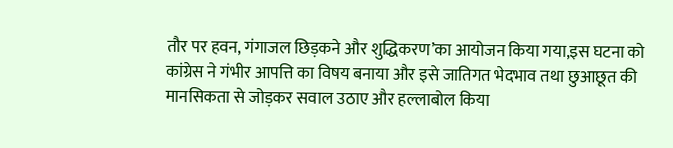तौर पर हवन, गंगाजल छिड़कने और शुद्धिकरण’का आयोजन किया गया,इस घटना को कांग्रेस ने गंभीर आपत्ति का विषय बनाया और इसे जातिगत भेदभाव तथा छुआछूत की मानसिकता से जोड़कर सवाल उठाए और हल्लाबोल किया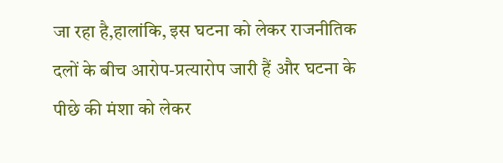जा रहा है,हालांकि, इस घटना को लेकर राजनीतिक दलों के बीच आरोप-प्रत्यारोप जारी हैं और घटना के पीछे की मंशा को लेकर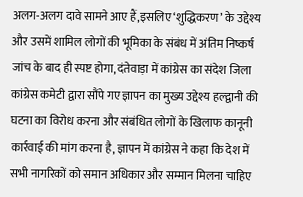अलग-अलग दावे सामने आए हैं,इसलिए ‘शुद्धिकरण’ के उद्देश्य और उसमें शामिल लोगों की भूमिका के संबंध में अंतिम निष्कर्ष जांच के बाद ही स्पष्ट होगा, दंतेवाड़ा में कांग्रेस का संदेश जिला कांग्रेस कमेटी द्वारा सौंपे गए ज्ञापन का मुख्य उद्देश्य हल्द्वानी की घटना का विरोध करना और संबंधित लोगों के खिलाफ कानूनी कार्रवाई की मांग करना है, ज्ञापन में कांग्रेस ने कहा कि देश में सभी नागरिकों को समान अधिकार और सम्मान मिलना चाहिए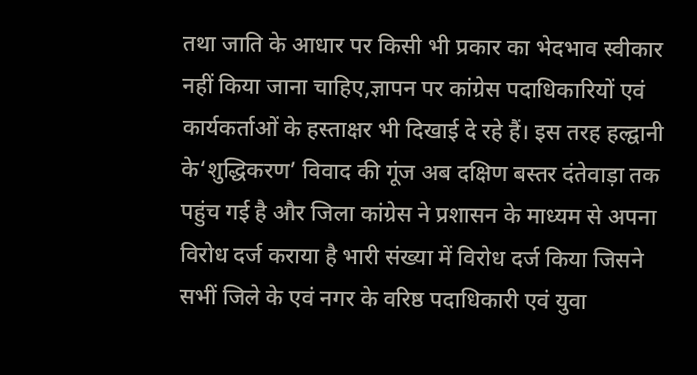तथा जाति के आधार पर किसी भी प्रकार का भेदभाव स्वीकार नहीं किया जाना चाहिए,ज्ञापन पर कांग्रेस पदाधिकारियों एवं कार्यकर्ताओं के हस्ताक्षर भी दिखाई दे रहे हैं। इस तरह हल्द्वानी के‘शुद्धिकरण’ विवाद की गूंज अब दक्षिण बस्तर दंतेवाड़ा तक पहुंच गई है और जिला कांग्रेस ने प्रशासन के माध्यम से अपना विरोध दर्ज कराया है भारी संख्या में विरोध दर्ज किया जिसने सभीं जिले के एवं नगर के वरिष्ठ पदाधिकारी एवं युवा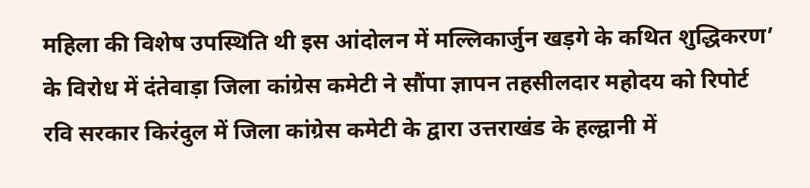महिला की विशेष उपस्थिति थी इस आंदोलन में मल्लिकार्जुन खड़गे के कथित शुद्धिकरण’ के विरोध में दंतेवाड़ा जिला कांग्रेस कमेटी ने सौंपा ज्ञापन तहसीलदार महोदय को रिपोर्ट रवि सरकार किरंदुल में जिला कांग्रेस कमेटी के द्वारा उत्तराखंड के हल्द्वानी में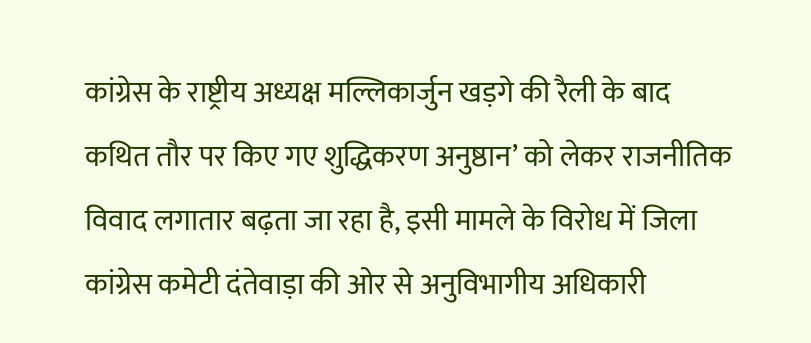कांग्रेस के राष्ट्रीय अध्यक्ष मल्लिकार्जुन खड़गे की रैली के बाद कथित तौर पर किए गए शुद्धिकरण अनुष्ठान’ को लेकर राजनीतिक विवाद लगातार बढ़ता जा रहा है, इसी मामले के विरोध में जिला कांग्रेस कमेटी दंतेवाड़ा की ओर से अनुविभागीय अधिकारी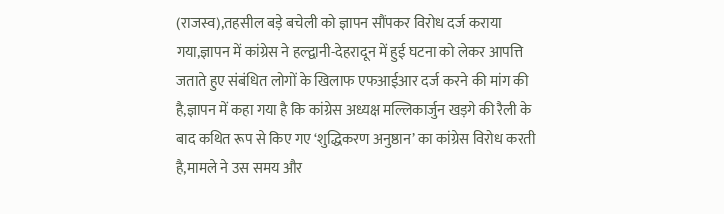(राजस्व),तहसील बड़े बचेली को ज्ञापन सौंपकर विरोध दर्ज कराया गया,ज्ञापन में कांग्रेस ने हल्द्वानी-देहरादून में हुई घटना को लेकर आपत्ति जताते हुए संबंधित लोगों के खिलाफ एफआईआर दर्ज करने की मांग की है,ज्ञापन में कहा गया है कि कांग्रेस अध्यक्ष मल्लिकार्जुन खड़गे की रैली के बाद कथित रूप से किए गए ‘शुद्धिकरण अनुष्ठान’ का कांग्रेस विरोध करती है,मामले ने उस समय और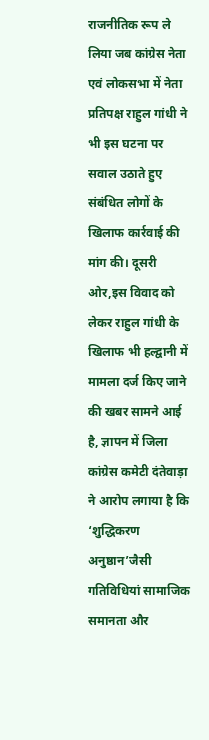राजनीतिक रूप ले लिया जब कांग्रेस नेता एवं लोकसभा में नेता प्रतिपक्ष राहुल गांधी ने भी इस घटना पर सवाल उठाते हुए संबंधित लोगों के खिलाफ कार्रवाई की मांग की। दूसरी ओर,इस विवाद को लेकर राहुल गांधी के खिलाफ भी हल्द्वानी में मामला दर्ज किए जाने की खबर सामने आई है, ज्ञापन में जिला कांग्रेस कमेटी दंतेवाड़ा ने आरोप लगाया है कि ‘शुद्धिकरण अनुष्ठान’जैसी गतिविधियां सामाजिक समानता और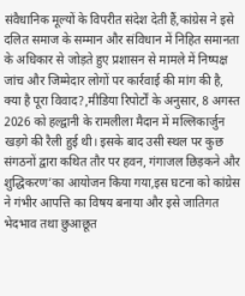संवैधानिक मूल्यों के विपरीत संदेश देती हैं,कांग्रेस ने इसे दलित समाज के सम्मान और संविधान में निहित समानता के अधिकार से जोड़ते हुए प्रशासन से मामले में निष्पक्ष जांच और जिम्मेदार लोगों पर कार्रवाई की मांग की है, क्या है पूरा विवाद?,मीडिया रिपोर्टों के अनुसार, 8 अगस्त 2026 को हल्द्वानी के रामलीला मैदान में मल्लिकार्जुन खड़गे की रैली हुई थी। इसके बाद उसी स्थल पर कुछ संगठनों द्वारा कथित तौर पर हवन, गंगाजल छिड़कने और शुद्धिकरण’का आयोजन किया गया,इस घटना को कांग्रेस ने गंभीर आपत्ति का विषय बनाया और इसे जातिगत भेदभाव तथा छुआछूत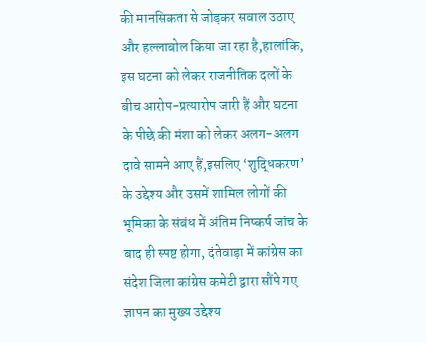की मानसिकता से जोड़कर सवाल उठाए और हल्लाबोल किया जा रहा है,हालांकि, इस घटना को लेकर राजनीतिक दलों के बीच आरोप-प्रत्यारोप जारी हैं और घटना के पीछे की मंशा को लेकर अलग-अलग दावे सामने आए हैं,इसलिए ‘शुद्धिकरण’ के उद्देश्य और उसमें शामिल लोगों की भूमिका के संबंध में अंतिम निष्कर्ष जांच के बाद ही स्पष्ट होगा, दंतेवाड़ा में कांग्रेस का संदेश जिला कांग्रेस कमेटी द्वारा सौंपे गए ज्ञापन का मुख्य उद्देश्य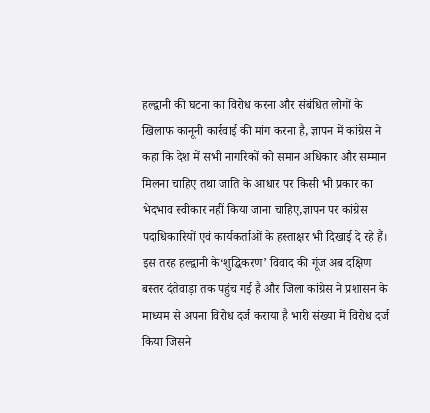हल्द्वानी की घटना का विरोध करना और संबंधित लोगों के खिलाफ कानूनी कार्रवाई की मांग करना है, ज्ञापन में कांग्रेस ने कहा कि देश में सभी नागरिकों को समान अधिकार और सम्मान मिलना चाहिए तथा जाति के आधार पर किसी भी प्रकार का भेदभाव स्वीकार नहीं किया जाना चाहिए,ज्ञापन पर कांग्रेस पदाधिकारियों एवं कार्यकर्ताओं के हस्ताक्षर भी दिखाई दे रहे हैं। इस तरह हल्द्वानी के‘शुद्धिकरण’ विवाद की गूंज अब दक्षिण बस्तर दंतेवाड़ा तक पहुंच गई है और जिला कांग्रेस ने प्रशासन के माध्यम से अपना विरोध दर्ज कराया है भारी संख्या में विरोध दर्ज किया जिसने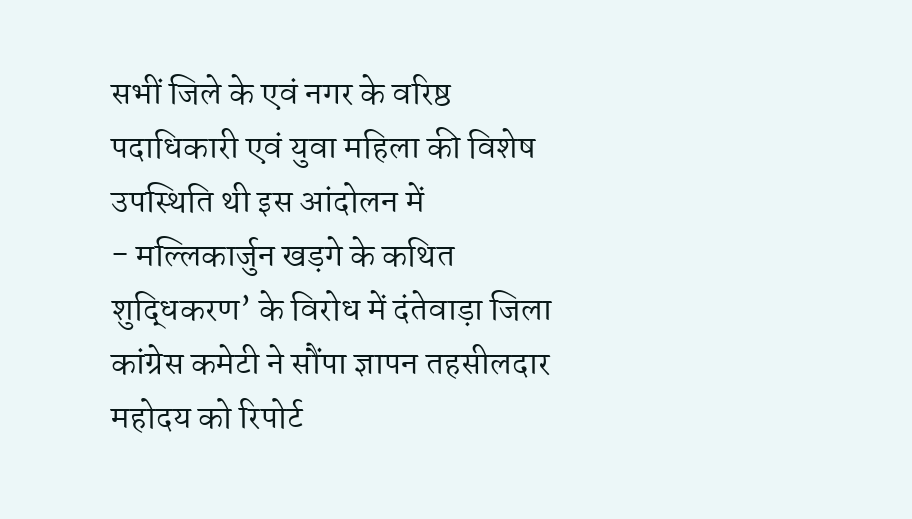सभीं जिले के एवं नगर के वरिष्ठ पदाधिकारी एवं युवा महिला की विशेष उपस्थिति थी इस आंदोलन में
- मल्लिकार्जुन खड़गे के कथित शुद्धिकरण’ के विरोध में दंतेवाड़ा जिला कांग्रेस कमेटी ने सौंपा ज्ञापन तहसीलदार महोदय को रिपोर्ट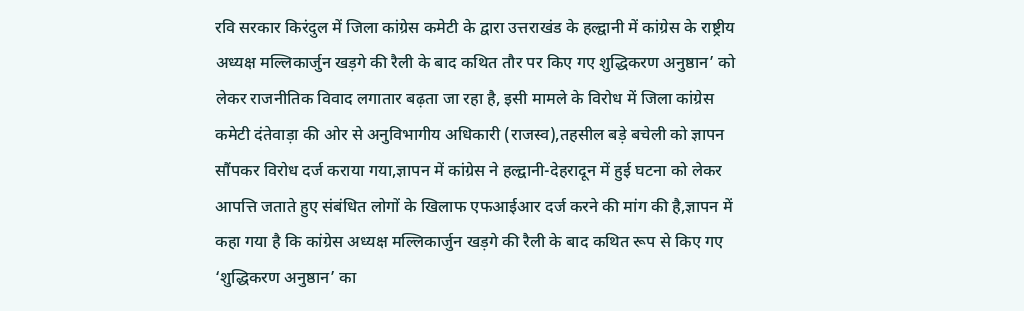रवि सरकार किरंदुल में जिला कांग्रेस कमेटी के द्वारा उत्तराखंड के हल्द्वानी में कांग्रेस के राष्ट्रीय अध्यक्ष मल्लिकार्जुन खड़गे की रैली के बाद कथित तौर पर किए गए शुद्धिकरण अनुष्ठान’ को लेकर राजनीतिक विवाद लगातार बढ़ता जा रहा है, इसी मामले के विरोध में जिला कांग्रेस कमेटी दंतेवाड़ा की ओर से अनुविभागीय अधिकारी (राजस्व),तहसील बड़े बचेली को ज्ञापन सौंपकर विरोध दर्ज कराया गया,ज्ञापन में कांग्रेस ने हल्द्वानी-देहरादून में हुई घटना को लेकर आपत्ति जताते हुए संबंधित लोगों के खिलाफ एफआईआर दर्ज करने की मांग की है,ज्ञापन में कहा गया है कि कांग्रेस अध्यक्ष मल्लिकार्जुन खड़गे की रैली के बाद कथित रूप से किए गए ‘शुद्धिकरण अनुष्ठान’ का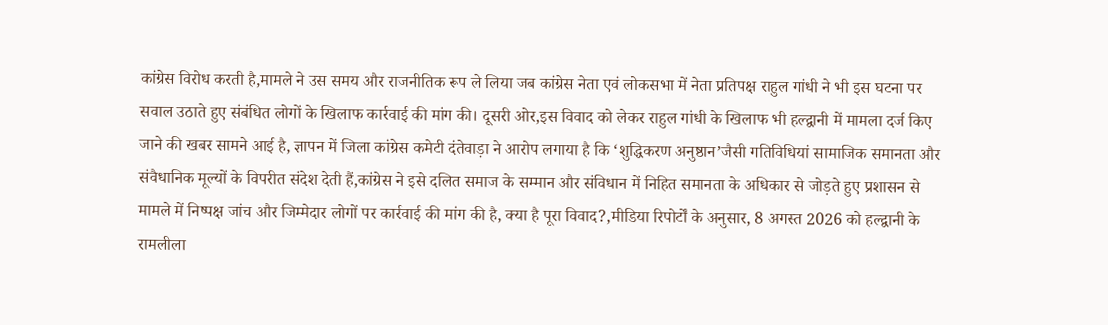कांग्रेस विरोध करती है,मामले ने उस समय और राजनीतिक रूप ले लिया जब कांग्रेस नेता एवं लोकसभा में नेता प्रतिपक्ष राहुल गांधी ने भी इस घटना पर सवाल उठाते हुए संबंधित लोगों के खिलाफ कार्रवाई की मांग की। दूसरी ओर,इस विवाद को लेकर राहुल गांधी के खिलाफ भी हल्द्वानी में मामला दर्ज किए जाने की खबर सामने आई है, ज्ञापन में जिला कांग्रेस कमेटी दंतेवाड़ा ने आरोप लगाया है कि ‘शुद्धिकरण अनुष्ठान’जैसी गतिविधियां सामाजिक समानता और संवैधानिक मूल्यों के विपरीत संदेश देती हैं,कांग्रेस ने इसे दलित समाज के सम्मान और संविधान में निहित समानता के अधिकार से जोड़ते हुए प्रशासन से मामले में निष्पक्ष जांच और जिम्मेदार लोगों पर कार्रवाई की मांग की है, क्या है पूरा विवाद?,मीडिया रिपोर्टों के अनुसार, 8 अगस्त 2026 को हल्द्वानी के रामलीला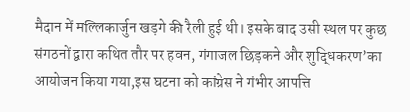मैदान में मल्लिकार्जुन खड़गे की रैली हुई थी। इसके बाद उसी स्थल पर कुछ संगठनों द्वारा कथित तौर पर हवन, गंगाजल छिड़कने और शुद्धिकरण’का आयोजन किया गया,इस घटना को कांग्रेस ने गंभीर आपत्ति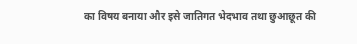का विषय बनाया और इसे जातिगत भेदभाव तथा छुआछूत की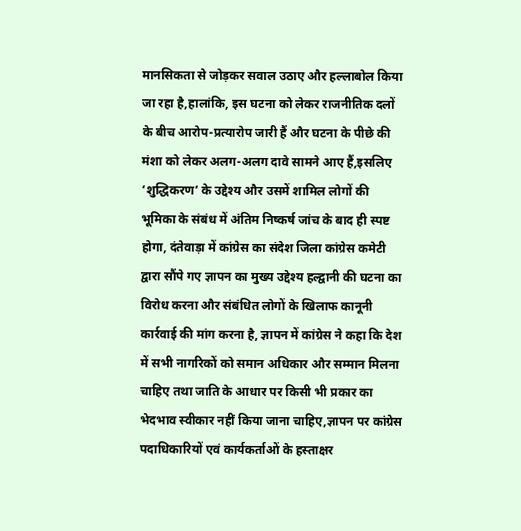मानसिकता से जोड़कर सवाल उठाए और हल्लाबोल किया जा रहा है,हालांकि, इस घटना को लेकर राजनीतिक दलों के बीच आरोप-प्रत्यारोप जारी हैं और घटना के पीछे की मंशा को लेकर अलग-अलग दावे सामने आए हैं,इसलिए ‘शुद्धिकरण’ के उद्देश्य और उसमें शामिल लोगों की भूमिका के संबंध में अंतिम निष्कर्ष जांच के बाद ही स्पष्ट होगा, दंतेवाड़ा में कांग्रेस का संदेश जिला कांग्रेस कमेटी द्वारा सौंपे गए ज्ञापन का मुख्य उद्देश्य हल्द्वानी की घटना का विरोध करना और संबंधित लोगों के खिलाफ कानूनी कार्रवाई की मांग करना है, ज्ञापन में कांग्रेस ने कहा कि देश में सभी नागरिकों को समान अधिकार और सम्मान मिलना चाहिए तथा जाति के आधार पर किसी भी प्रकार का भेदभाव स्वीकार नहीं किया जाना चाहिए,ज्ञापन पर कांग्रेस पदाधिकारियों एवं कार्यकर्ताओं के हस्ताक्षर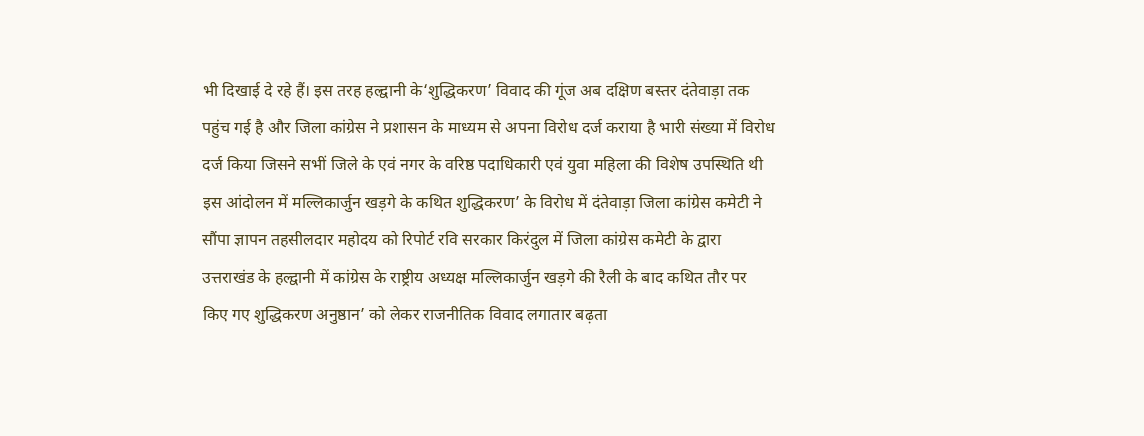भी दिखाई दे रहे हैं। इस तरह हल्द्वानी के‘शुद्धिकरण’ विवाद की गूंज अब दक्षिण बस्तर दंतेवाड़ा तक पहुंच गई है और जिला कांग्रेस ने प्रशासन के माध्यम से अपना विरोध दर्ज कराया है भारी संख्या में विरोध दर्ज किया जिसने सभीं जिले के एवं नगर के वरिष्ठ पदाधिकारी एवं युवा महिला की विशेष उपस्थिति थी इस आंदोलन में मल्लिकार्जुन खड़गे के कथित शुद्धिकरण’ के विरोध में दंतेवाड़ा जिला कांग्रेस कमेटी ने सौंपा ज्ञापन तहसीलदार महोदय को रिपोर्ट रवि सरकार किरंदुल में जिला कांग्रेस कमेटी के द्वारा उत्तराखंड के हल्द्वानी में कांग्रेस के राष्ट्रीय अध्यक्ष मल्लिकार्जुन खड़गे की रैली के बाद कथित तौर पर किए गए शुद्धिकरण अनुष्ठान’ को लेकर राजनीतिक विवाद लगातार बढ़ता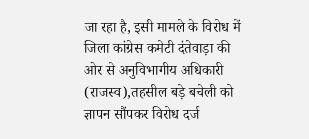जा रहा है, इसी मामले के विरोध में जिला कांग्रेस कमेटी दंतेवाड़ा की ओर से अनुविभागीय अधिकारी (राजस्व),तहसील बड़े बचेली को ज्ञापन सौंपकर विरोध दर्ज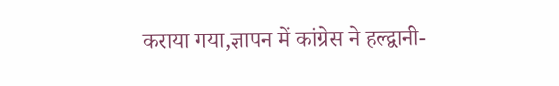कराया गया,ज्ञापन में कांग्रेस ने हल्द्वानी-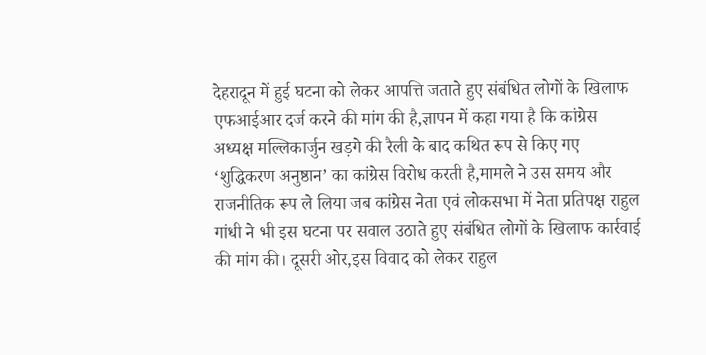देहरादून में हुई घटना को लेकर आपत्ति जताते हुए संबंधित लोगों के खिलाफ एफआईआर दर्ज करने की मांग की है,ज्ञापन में कहा गया है कि कांग्रेस अध्यक्ष मल्लिकार्जुन खड़गे की रैली के बाद कथित रूप से किए गए ‘शुद्धिकरण अनुष्ठान’ का कांग्रेस विरोध करती है,मामले ने उस समय और राजनीतिक रूप ले लिया जब कांग्रेस नेता एवं लोकसभा में नेता प्रतिपक्ष राहुल गांधी ने भी इस घटना पर सवाल उठाते हुए संबंधित लोगों के खिलाफ कार्रवाई की मांग की। दूसरी ओर,इस विवाद को लेकर राहुल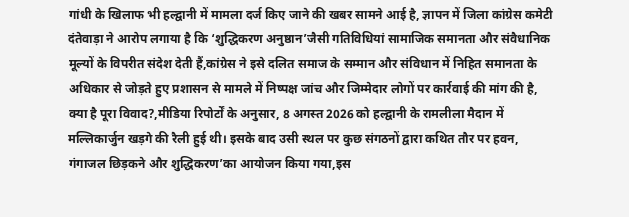गांधी के खिलाफ भी हल्द्वानी में मामला दर्ज किए जाने की खबर सामने आई है, ज्ञापन में जिला कांग्रेस कमेटी दंतेवाड़ा ने आरोप लगाया है कि ‘शुद्धिकरण अनुष्ठान’जैसी गतिविधियां सामाजिक समानता और संवैधानिक मूल्यों के विपरीत संदेश देती हैं,कांग्रेस ने इसे दलित समाज के सम्मान और संविधान में निहित समानता के अधिकार से जोड़ते हुए प्रशासन से मामले में निष्पक्ष जांच और जिम्मेदार लोगों पर कार्रवाई की मांग की है, क्या है पूरा विवाद?,मीडिया रिपोर्टों के अनुसार, 8 अगस्त 2026 को हल्द्वानी के रामलीला मैदान में मल्लिकार्जुन खड़गे की रैली हुई थी। इसके बाद उसी स्थल पर कुछ संगठनों द्वारा कथित तौर पर हवन, गंगाजल छिड़कने और शुद्धिकरण’का आयोजन किया गया,इस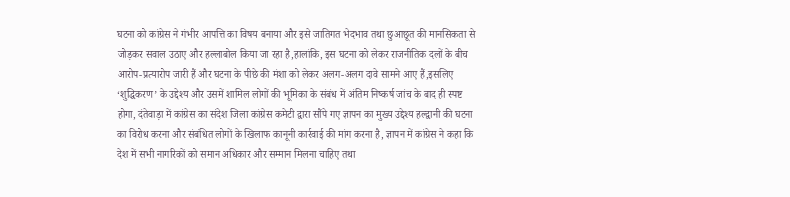घटना को कांग्रेस ने गंभीर आपत्ति का विषय बनाया और इसे जातिगत भेदभाव तथा छुआछूत की मानसिकता से जोड़कर सवाल उठाए और हल्लाबोल किया जा रहा है,हालांकि, इस घटना को लेकर राजनीतिक दलों के बीच आरोप-प्रत्यारोप जारी हैं और घटना के पीछे की मंशा को लेकर अलग-अलग दावे सामने आए हैं,इसलिए ‘शुद्धिकरण’ के उद्देश्य और उसमें शामिल लोगों की भूमिका के संबंध में अंतिम निष्कर्ष जांच के बाद ही स्पष्ट होगा, दंतेवाड़ा में कांग्रेस का संदेश जिला कांग्रेस कमेटी द्वारा सौंपे गए ज्ञापन का मुख्य उद्देश्य हल्द्वानी की घटना का विरोध करना और संबंधित लोगों के खिलाफ कानूनी कार्रवाई की मांग करना है, ज्ञापन में कांग्रेस ने कहा कि देश में सभी नागरिकों को समान अधिकार और सम्मान मिलना चाहिए तथा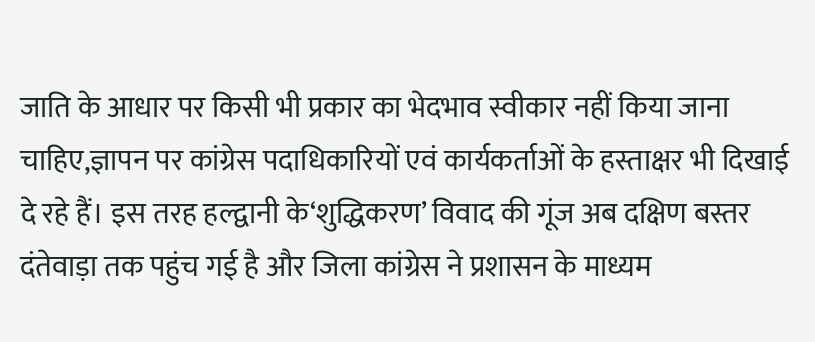जाति के आधार पर किसी भी प्रकार का भेदभाव स्वीकार नहीं किया जाना चाहिए,ज्ञापन पर कांग्रेस पदाधिकारियों एवं कार्यकर्ताओं के हस्ताक्षर भी दिखाई दे रहे हैं। इस तरह हल्द्वानी के‘शुद्धिकरण’ विवाद की गूंज अब दक्षिण बस्तर दंतेवाड़ा तक पहुंच गई है और जिला कांग्रेस ने प्रशासन के माध्यम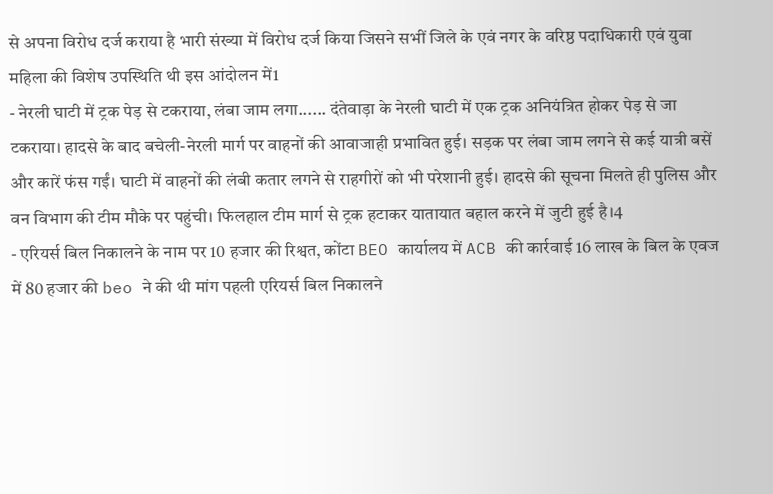से अपना विरोध दर्ज कराया है भारी संख्या में विरोध दर्ज किया जिसने सभीं जिले के एवं नगर के वरिष्ठ पदाधिकारी एवं युवा महिला की विशेष उपस्थिति थी इस आंदोलन में1
- नेरली घाटी में ट्रक पेड़ से टकराया, लंबा जाम लगा...... दंतेवाड़ा के नेरली घाटी में एक ट्रक अनियंत्रित होकर पेड़ से जा टकराया। हादसे के बाद बचेली-नेरली मार्ग पर वाहनों की आवाजाही प्रभावित हुई। सड़क पर लंबा जाम लगने से कई यात्री बसें और कारें फंस गईं। घाटी में वाहनों की लंबी कतार लगने से राहगीरों को भी परेशानी हुई। हादसे की सूचना मिलते ही पुलिस और वन विभाग की टीम मौके पर पहुंची। फिलहाल टीम मार्ग से ट्रक हटाकर यातायात बहाल करने में जुटी हुई है।4
- एरियर्स बिल निकालने के नाम पर 10 हजार की रिश्वत, कोंटा BEO कार्यालय में ACB की कार्रवाई 16 लाख के बिल के एवज में 80 हजार की beo ने की थी मांग पहली एरियर्स बिल निकालने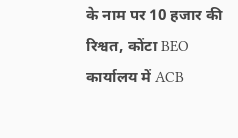के नाम पर 10 हजार की रिश्वत, कोंटा BEO कार्यालय में ACB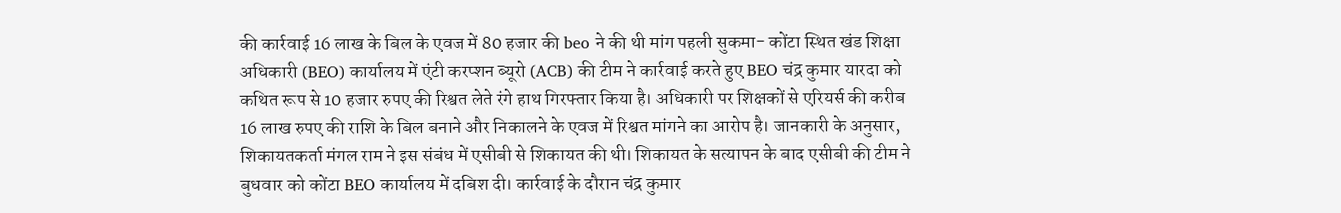की कार्रवाई 16 लाख के बिल के एवज में 80 हजार की beo ने की थी मांग पहली सुकमा- कोंटा स्थित खंड शिक्षा अधिकारी (BEO) कार्यालय में एंटी करप्शन ब्यूरो (ACB) की टीम ने कार्रवाई करते हुए BEO चंद्र कुमार यारदा को कथित रूप से 10 हजार रुपए की रिश्वत लेते रंगे हाथ गिरफ्तार किया है। अधिकारी पर शिक्षकों से एरियर्स की करीब 16 लाख रुपए की राशि के बिल बनाने और निकालने के एवज में रिश्वत मांगने का आरोप है। जानकारी के अनुसार, शिकायतकर्ता मंगल राम ने इस संबंध में एसीबी से शिकायत की थी। शिकायत के सत्यापन के बाद एसीबी की टीम ने बुधवार को कोंटा BEO कार्यालय में दबिश दी। कार्रवाई के दौरान चंद्र कुमार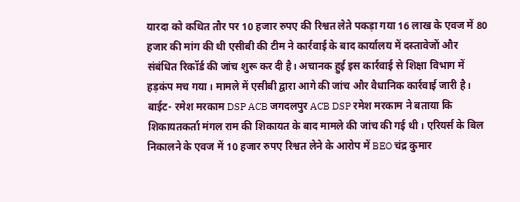यारदा को कथित तौर पर 10 हजार रुपए की रिश्वत लेते पकड़ा गया 16 लाख के एवज में 80 हजार की मांग की थी एसीबी की टीम ने कार्रवाई के बाद कार्यालय में दस्तावेजों और संबंधित रिकॉर्ड की जांच शुरू कर दी है। अचानक हुई इस कार्रवाई से शिक्षा विभाग में हड़कंप मच गया। मामले में एसीबी द्वारा आगे की जांच और वैधानिक कार्रवाई जारी है। बाईट- रमेश मरकाम DSP ACB जगदलपुर ACB DSP रमेश मरकाम ने बताया कि शिकायतकर्ता मंगल राम की शिकायत के बाद मामले की जांच की गई थी। एरियर्स के बिल निकालने के एवज में 10 हजार रुपए रिश्वत लेने के आरोप में BEO चंद्र कुमार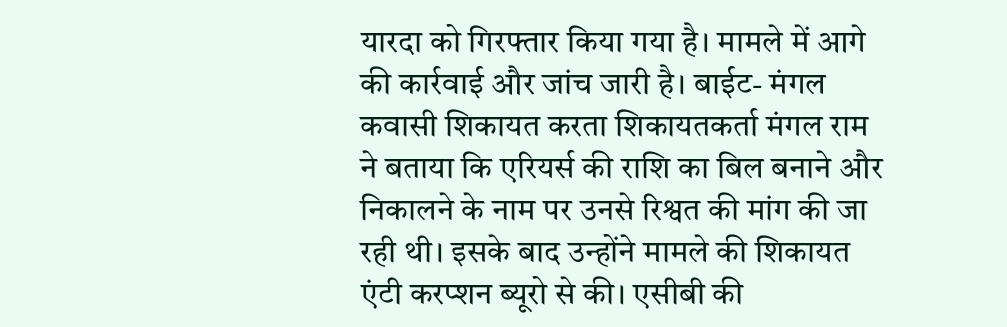यारदा को गिरफ्तार किया गया है। मामले में आगे की कार्रवाई और जांच जारी है। बाईट- मंगल कवासी शिकायत करता शिकायतकर्ता मंगल राम ने बताया कि एरियर्स की राशि का बिल बनाने और निकालने के नाम पर उनसे रिश्वत की मांग की जा रही थी। इसके बाद उन्होंने मामले की शिकायत एंटी करप्शन ब्यूरो से की। एसीबी की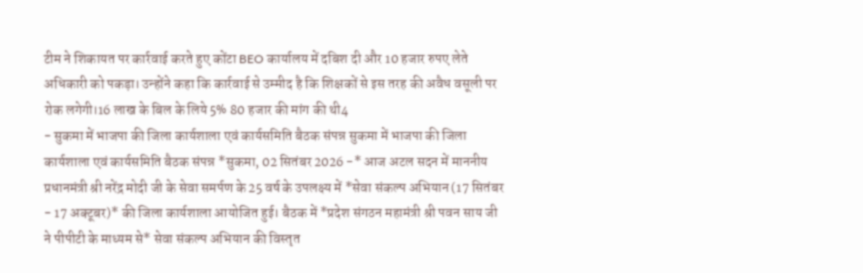टीम ने शिकायत पर कार्रवाई करते हुए कोंटा BEO कार्यालय में दबिश दी और 10 हजार रुपए लेते अधिकारी को पकड़ा। उन्होंने कहा कि कार्रवाई से उम्मीद है कि शिक्षकों से इस तरह की अवैध वसूली पर रोक लगेगी।16 लाख के बिल के लिये 5% 80 हजार की मांग की थी4
- सुकमा में भाजपा की जिला कार्यशाला एवं कार्यसमिति बैठक संपन्न सुकमा में भाजपा की जिला कार्यशाला एवं कार्यसमिति बैठक संपन्न *सुकमा, 02 सितंबर 2026 -* आज अटल सदन में माननीय प्रधानमंत्री श्री नरेंद्र मोदी जी के सेवा समर्पण के 25 वर्ष के उपलक्ष्य में *सेवा संकल्प अभियान (17 सितंबर - 17 अक्टूबर)* की जिला कार्यशाला आयोजित हुई। बैठक में *प्रदेश संगठन महामंत्री श्री पवन साय जी ने पीपीटी के माध्यम से* सेवा संकल्प अभियान की विस्तृत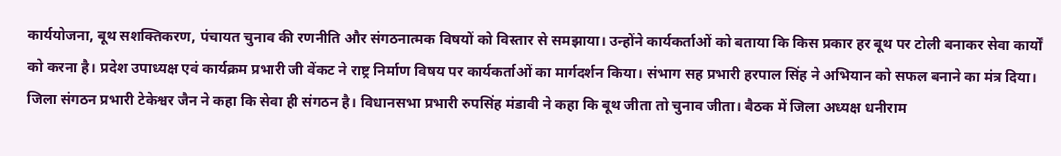कार्ययोजना, बूथ सशक्तिकरण, पंचायत चुनाव की रणनीति और संगठनात्मक विषयों को विस्तार से समझाया। उन्होंने कार्यकर्ताओं को बताया कि किस प्रकार हर बूथ पर टोली बनाकर सेवा कार्यों को करना है। प्रदेश उपाध्यक्ष एवं कार्यक्रम प्रभारी जी वेंकट ने राष्ट्र निर्माण विषय पर कार्यकर्ताओं का मार्गदर्शन किया। संभाग सह प्रभारी हरपाल सिंह ने अभियान को सफल बनाने का मंत्र दिया। जिला संगठन प्रभारी टेकेश्वर जैन ने कहा कि सेवा ही संगठन है। विधानसभा प्रभारी रुपसिंह मंडावी ने कहा कि बूथ जीता तो चुनाव जीता। बैठक में जिला अध्यक्ष धनीराम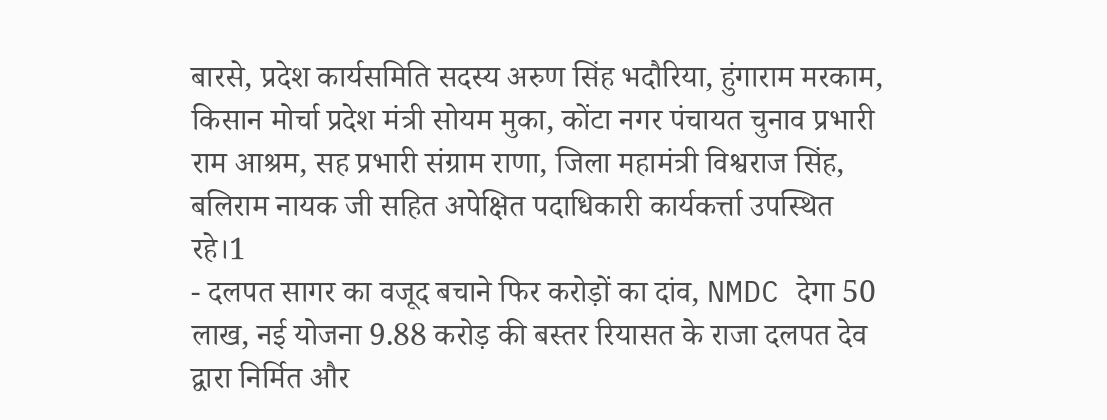बारसे, प्रदेश कार्यसमिति सदस्य अरुण सिंह भदौरिया, हुंगाराम मरकाम, किसान मोर्चा प्रदेश मंत्री सोयम मुका, कोंटा नगर पंचायत चुनाव प्रभारी राम आश्रम, सह प्रभारी संग्राम राणा, जिला महामंत्री विश्वराज सिंह, बलिराम नायक जी सहित अपेक्षित पदाधिकारी कार्यकर्त्ता उपस्थित रहे।1
- दलपत सागर का वजूद बचाने फिर करोड़ों का दांव, NMDC देगा 50 लाख, नई योजना 9.88 करोड़ की बस्तर रियासत के राजा दलपत देव द्वारा निर्मित और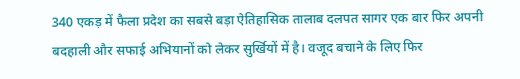340 एकड़ में फैला प्रदेश का सबसे बड़ा ऐतिहासिक तालाब दलपत सागर एक बार फिर अपनी बदहाली और सफाई अभियानों को लेकर सुर्खियों में है। वजूद बचाने के लिए फिर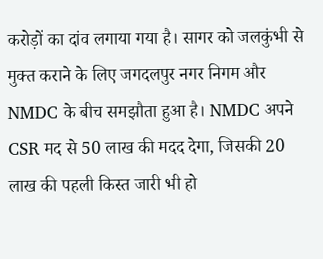करोड़ों का दांव लगाया गया है। सागर को जलकुंभी से मुक्त कराने के लिए जगदलपुर नगर निगम और NMDC के बीच समझौता हुआ है। NMDC अपने CSR मद से 50 लाख की मदद देगा, जिसकी 20 लाख की पहली किस्त जारी भी हो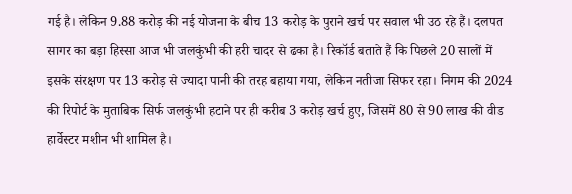गई है। लेकिन 9.88 करोड़ की नई योजना के बीच 13 करोड़ के पुराने खर्च पर सवाल भी उठ रहे हैं। दलपत सागर का बड़ा हिस्सा आज भी जलकुंभी की हरी चादर से ढका है। रिकॉर्ड बताते हैं कि पिछले 20 सालों में इसके संरक्षण पर 13 करोड़ से ज्यादा पानी की तरह बहाया गया, लेकिन नतीजा सिफर रहा। निगम की 2024 की रिपोर्ट के मुताबिक सिर्फ जलकुंभी हटाने पर ही करीब 3 करोड़ खर्च हुए, जिसमें 80 से 90 लाख की वीड हार्वेस्टर मशीन भी शामिल है।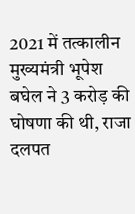2021 में तत्कालीन मुख्यमंत्री भूपेश बघेल ने 3 करोड़ की घोषणा की थी, राजा दलपत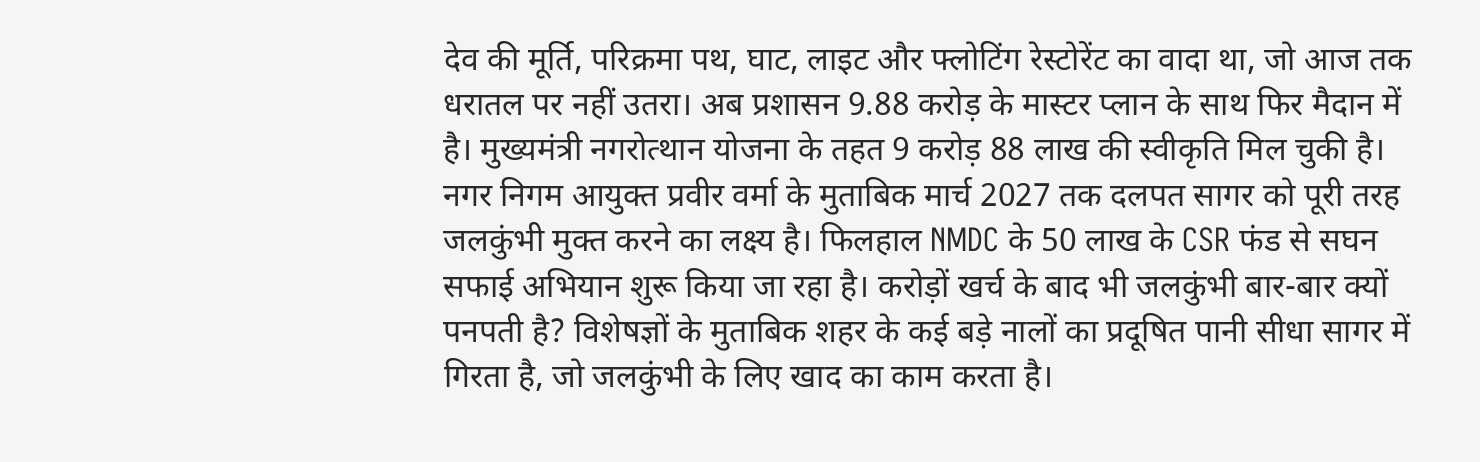देव की मूर्ति, परिक्रमा पथ, घाट, लाइट और फ्लोटिंग रेस्टोरेंट का वादा था, जो आज तक धरातल पर नहीं उतरा। अब प्रशासन 9.88 करोड़ के मास्टर प्लान के साथ फिर मैदान में है। मुख्यमंत्री नगरोत्थान योजना के तहत 9 करोड़ 88 लाख की स्वीकृति मिल चुकी है। नगर निगम आयुक्त प्रवीर वर्मा के मुताबिक मार्च 2027 तक दलपत सागर को पूरी तरह जलकुंभी मुक्त करने का लक्ष्य है। फिलहाल NMDC के 50 लाख के CSR फंड से सघन सफाई अभियान शुरू किया जा रहा है। करोड़ों खर्च के बाद भी जलकुंभी बार-बार क्यों पनपती है? विशेषज्ञों के मुताबिक शहर के कई बड़े नालों का प्रदूषित पानी सीधा सागर में गिरता है, जो जलकुंभी के लिए खाद का काम करता है।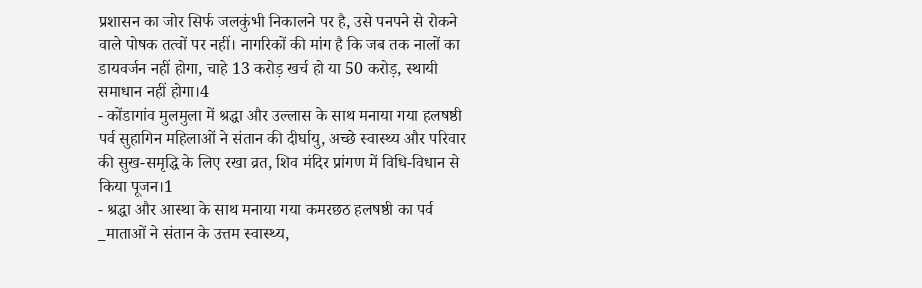प्रशासन का जोर सिर्फ जलकुंभी निकालने पर है, उसे पनपने से रोकने वाले पोषक तत्वों पर नहीं। नागरिकों की मांग है कि जब तक नालों का डायवर्जन नहीं होगा, चाहे 13 करोड़ खर्च हो या 50 करोड़, स्थायी समाधान नहीं होगा।4
- कोंडागांव मुलमुला में श्रद्धा और उल्लास के साथ मनाया गया हलषष्ठी पर्व सुहागिन महिलाओं ने संतान की दीर्घायु, अच्छे स्वास्थ्य और परिवार की सुख-समृद्धि के लिए रखा व्रत, शिव मंदिर प्रांगण में विधि-विधान से किया पूजन।1
- श्रद्धा और आस्था के साथ मनाया गया कमरछठ हलषष्ठी का पर्व _माताओं ने संतान के उत्तम स्वास्थ्य,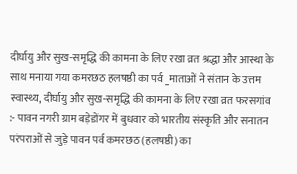दीर्घायु और सुख-समृद्धि की कामना के लिए रखा व्रत श्रद्धा और आस्था के साथ मनाया गया कमरछठ हलषष्ठी का पर्व _माताओं ने संतान के उत्तम स्वास्थ्य, दीर्घायु और सुख-समृद्धि की कामना के लिए रखा व्रत फरसगांव :- पावन नगरी ग्राम बड़ेडोंगर में बुधवार को भारतीय संस्कृति और सनातन परंपराओं से जुड़े पावन पर्व कमरछठ (हलषष्ठी) का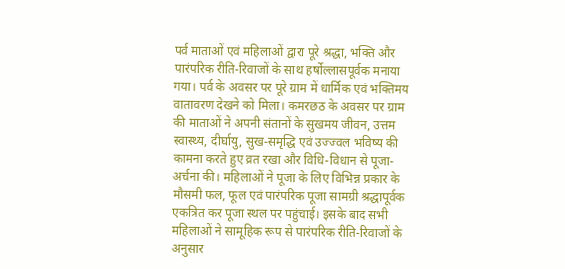पर्व माताओं एवं महिलाओं द्वारा पूरे श्रद्धा, भक्ति और पारंपरिक रीति-रिवाजों के साथ हर्षोल्लासपूर्वक मनाया गया। पर्व के अवसर पर पूरे ग्राम में धार्मिक एवं भक्तिमय वातावरण देखने को मिला। कमरछठ के अवसर पर ग्राम की माताओं ने अपनी संतानों के सुखमय जीवन, उत्तम स्वास्थ्य, दीर्घायु, सुख-समृद्धि एवं उज्ज्वल भविष्य की कामना करते हुए व्रत रखा और विधि-विधान से पूजा-अर्चना की। महिलाओं ने पूजा के लिए विभिन्न प्रकार के मौसमी फल, फूल एवं पारंपरिक पूजा सामग्री श्रद्धापूर्वक एकत्रित कर पूजा स्थल पर पहुंचाई। इसके बाद सभी महिलाओं ने सामूहिक रूप से पारंपरिक रीति-रिवाजों के अनुसार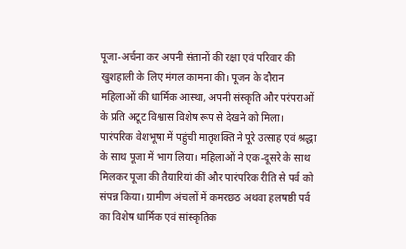पूजा-अर्चना कर अपनी संतानों की रक्षा एवं परिवार की खुशहाली के लिए मंगल कामना की। पूजन के दौरान महिलाओं की धार्मिक आस्था, अपनी संस्कृति और परंपराओं के प्रति अटूट विश्वास विशेष रूप से देखने को मिला। पारंपरिक वेशभूषा में पहुंची मातृशक्ति ने पूरे उत्साह एवं श्रद्धा के साथ पूजा में भाग लिया। महिलाओं ने एक-दूसरे के साथ मिलकर पूजा की तैयारियां कीं और पारंपरिक रीति से पर्व को संपन्न किया। ग्रामीण अंचलों में कमरछठ अथवा हलषष्ठी पर्व का विशेष धार्मिक एवं सांस्कृतिक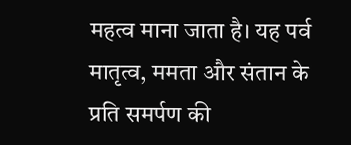महत्व माना जाता है। यह पर्व मातृत्व, ममता और संतान के प्रति समर्पण की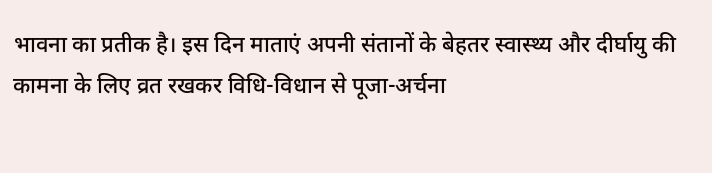भावना का प्रतीक है। इस दिन माताएं अपनी संतानों के बेहतर स्वास्थ्य और दीर्घायु की कामना के लिए व्रत रखकर विधि-विधान से पूजा-अर्चना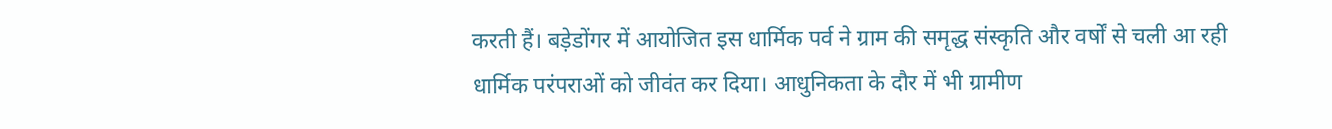करती हैं। बड़ेडोंगर में आयोजित इस धार्मिक पर्व ने ग्राम की समृद्ध संस्कृति और वर्षों से चली आ रही धार्मिक परंपराओं को जीवंत कर दिया। आधुनिकता के दौर में भी ग्रामीण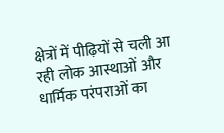क्षेत्रों में पीढ़ियों से चली आ रही लोक आस्थाओं और धार्मिक परंपराओं का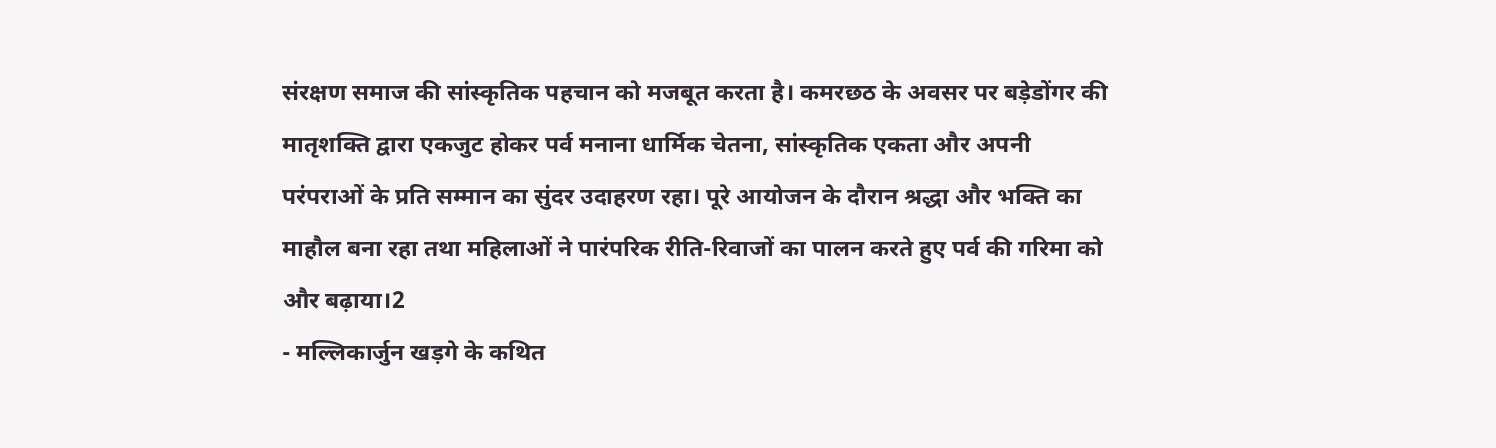संरक्षण समाज की सांस्कृतिक पहचान को मजबूत करता है। कमरछठ के अवसर पर बड़ेडोंगर की मातृशक्ति द्वारा एकजुट होकर पर्व मनाना धार्मिक चेतना, सांस्कृतिक एकता और अपनी परंपराओं के प्रति सम्मान का सुंदर उदाहरण रहा। पूरे आयोजन के दौरान श्रद्धा और भक्ति का माहौल बना रहा तथा महिलाओं ने पारंपरिक रीति-रिवाजों का पालन करते हुए पर्व की गरिमा को और बढ़ाया।2
- मल्लिकार्जुन खड़गे के कथित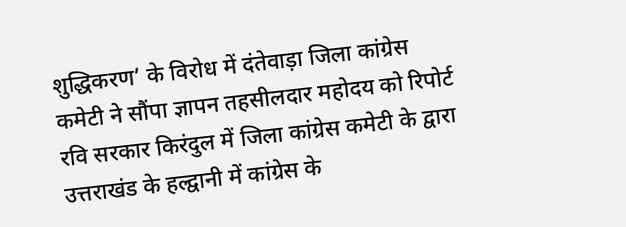शुद्धिकरण’ के विरोध में दंतेवाड़ा जिला कांग्रेस कमेटी ने सौंपा ज्ञापन तहसीलदार महोदय को रिपोर्ट रवि सरकार किरंदुल में जिला कांग्रेस कमेटी के द्वारा उत्तराखंड के हल्द्वानी में कांग्रेस के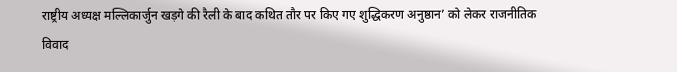राष्ट्रीय अध्यक्ष मल्लिकार्जुन खड़गे की रैली के बाद कथित तौर पर किए गए शुद्धिकरण अनुष्ठान’ को लेकर राजनीतिक विवाद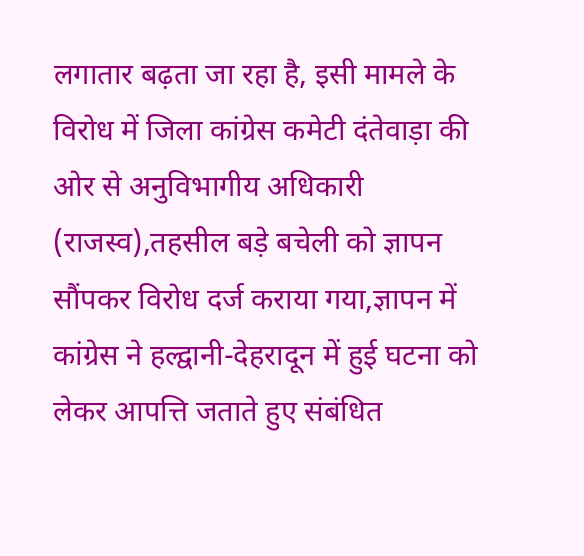लगातार बढ़ता जा रहा है, इसी मामले के विरोध में जिला कांग्रेस कमेटी दंतेवाड़ा की ओर से अनुविभागीय अधिकारी (राजस्व),तहसील बड़े बचेली को ज्ञापन सौंपकर विरोध दर्ज कराया गया,ज्ञापन में कांग्रेस ने हल्द्वानी-देहरादून में हुई घटना को लेकर आपत्ति जताते हुए संबंधित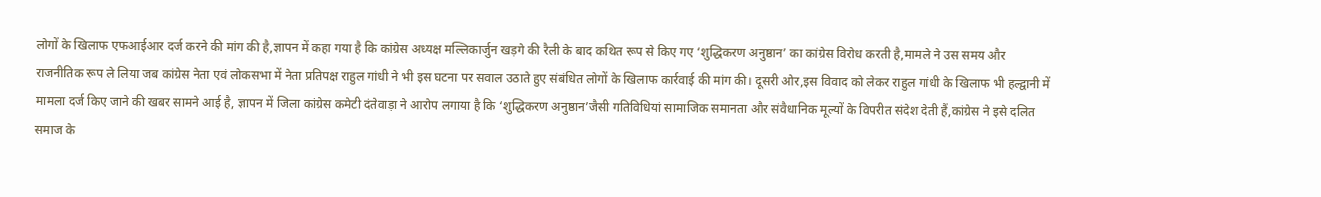लोगों के खिलाफ एफआईआर दर्ज करने की मांग की है,ज्ञापन में कहा गया है कि कांग्रेस अध्यक्ष मल्लिकार्जुन खड़गे की रैली के बाद कथित रूप से किए गए ‘शुद्धिकरण अनुष्ठान’ का कांग्रेस विरोध करती है,मामले ने उस समय और राजनीतिक रूप ले लिया जब कांग्रेस नेता एवं लोकसभा में नेता प्रतिपक्ष राहुल गांधी ने भी इस घटना पर सवाल उठाते हुए संबंधित लोगों के खिलाफ कार्रवाई की मांग की। दूसरी ओर,इस विवाद को लेकर राहुल गांधी के खिलाफ भी हल्द्वानी में मामला दर्ज किए जाने की खबर सामने आई है, ज्ञापन में जिला कांग्रेस कमेटी दंतेवाड़ा ने आरोप लगाया है कि ‘शुद्धिकरण अनुष्ठान’जैसी गतिविधियां सामाजिक समानता और संवैधानिक मूल्यों के विपरीत संदेश देती हैं,कांग्रेस ने इसे दलित समाज के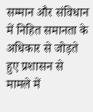सम्मान और संविधान में निहित समानता के अधिकार से जोड़ते हुए प्रशासन से मामले में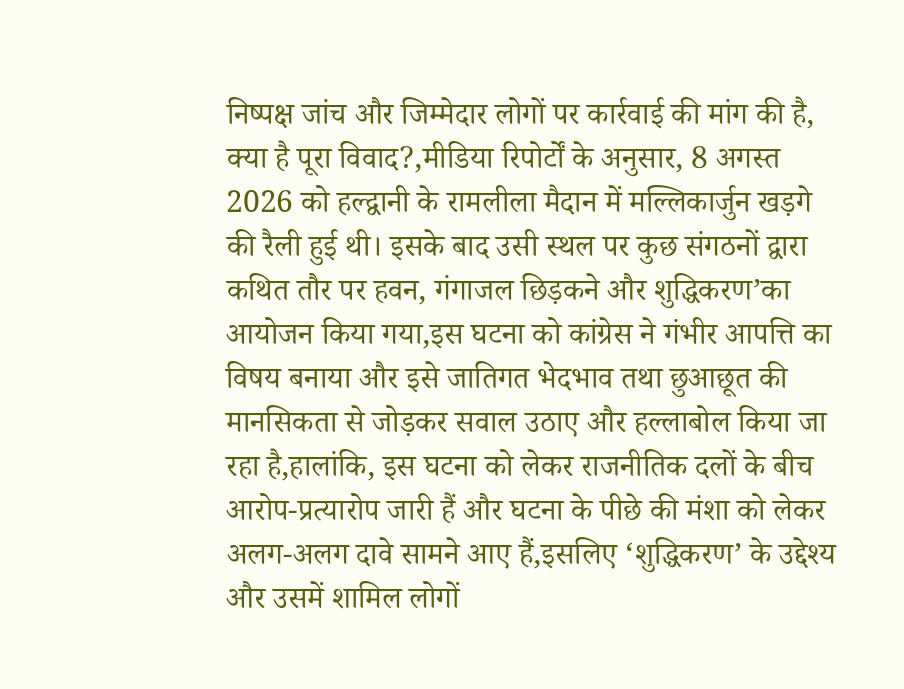निष्पक्ष जांच और जिम्मेदार लोगों पर कार्रवाई की मांग की है, क्या है पूरा विवाद?,मीडिया रिपोर्टों के अनुसार, 8 अगस्त 2026 को हल्द्वानी के रामलीला मैदान में मल्लिकार्जुन खड़गे की रैली हुई थी। इसके बाद उसी स्थल पर कुछ संगठनों द्वारा कथित तौर पर हवन, गंगाजल छिड़कने और शुद्धिकरण’का आयोजन किया गया,इस घटना को कांग्रेस ने गंभीर आपत्ति का विषय बनाया और इसे जातिगत भेदभाव तथा छुआछूत की मानसिकता से जोड़कर सवाल उठाए और हल्लाबोल किया जा रहा है,हालांकि, इस घटना को लेकर राजनीतिक दलों के बीच आरोप-प्रत्यारोप जारी हैं और घटना के पीछे की मंशा को लेकर अलग-अलग दावे सामने आए हैं,इसलिए ‘शुद्धिकरण’ के उद्देश्य और उसमें शामिल लोगों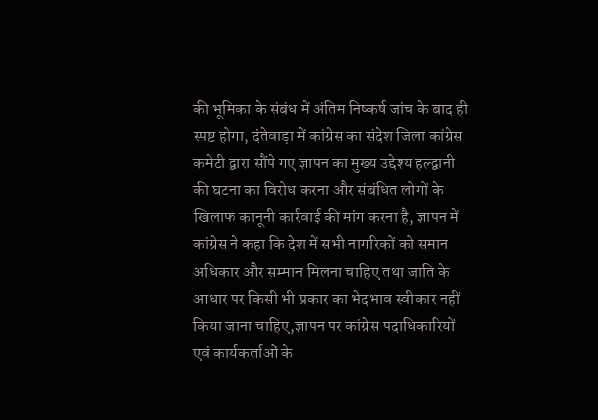की भूमिका के संबंध में अंतिम निष्कर्ष जांच के बाद ही स्पष्ट होगा, दंतेवाड़ा में कांग्रेस का संदेश जिला कांग्रेस कमेटी द्वारा सौंपे गए ज्ञापन का मुख्य उद्देश्य हल्द्वानी की घटना का विरोध करना और संबंधित लोगों के खिलाफ कानूनी कार्रवाई की मांग करना है, ज्ञापन में कांग्रेस ने कहा कि देश में सभी नागरिकों को समान अधिकार और सम्मान मिलना चाहिए तथा जाति के आधार पर किसी भी प्रकार का भेदभाव स्वीकार नहीं किया जाना चाहिए,ज्ञापन पर कांग्रेस पदाधिकारियों एवं कार्यकर्ताओं के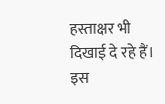हस्ताक्षर भी दिखाई दे रहे हैं। इस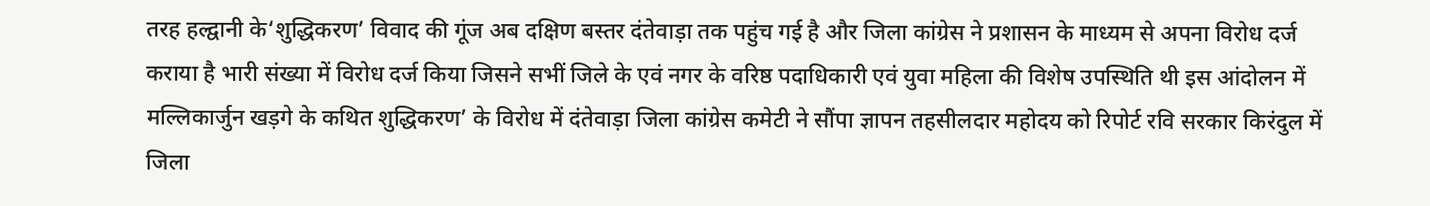तरह हल्द्वानी के‘शुद्धिकरण’ विवाद की गूंज अब दक्षिण बस्तर दंतेवाड़ा तक पहुंच गई है और जिला कांग्रेस ने प्रशासन के माध्यम से अपना विरोध दर्ज कराया है भारी संख्या में विरोध दर्ज किया जिसने सभीं जिले के एवं नगर के वरिष्ठ पदाधिकारी एवं युवा महिला की विशेष उपस्थिति थी इस आंदोलन में मल्लिकार्जुन खड़गे के कथित शुद्धिकरण’ के विरोध में दंतेवाड़ा जिला कांग्रेस कमेटी ने सौंपा ज्ञापन तहसीलदार महोदय को रिपोर्ट रवि सरकार किरंदुल में जिला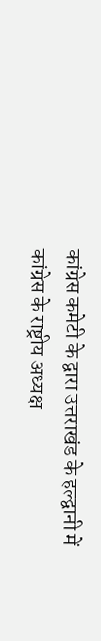कांग्रेस कमेटी के द्वारा उत्तराखंड के हल्द्वानी में कांग्रेस के राष्ट्रीय अध्यक्ष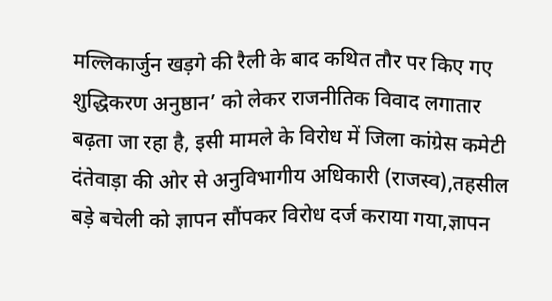मल्लिकार्जुन खड़गे की रैली के बाद कथित तौर पर किए गए शुद्धिकरण अनुष्ठान’ को लेकर राजनीतिक विवाद लगातार बढ़ता जा रहा है, इसी मामले के विरोध में जिला कांग्रेस कमेटी दंतेवाड़ा की ओर से अनुविभागीय अधिकारी (राजस्व),तहसील बड़े बचेली को ज्ञापन सौंपकर विरोध दर्ज कराया गया,ज्ञापन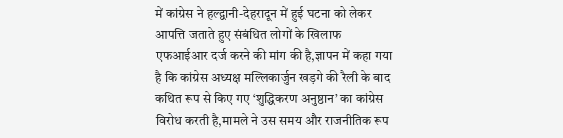में कांग्रेस ने हल्द्वानी-देहरादून में हुई घटना को लेकर आपत्ति जताते हुए संबंधित लोगों के खिलाफ एफआईआर दर्ज करने की मांग की है,ज्ञापन में कहा गया है कि कांग्रेस अध्यक्ष मल्लिकार्जुन खड़गे की रैली के बाद कथित रूप से किए गए ‘शुद्धिकरण अनुष्ठान’ का कांग्रेस विरोध करती है,मामले ने उस समय और राजनीतिक रूप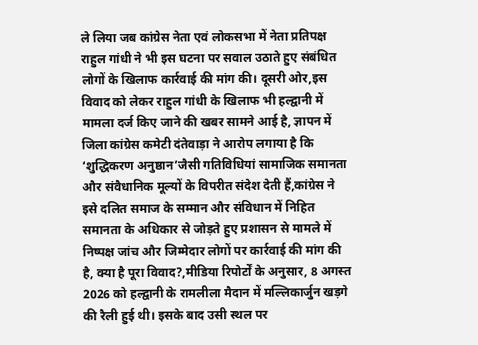ले लिया जब कांग्रेस नेता एवं लोकसभा में नेता प्रतिपक्ष राहुल गांधी ने भी इस घटना पर सवाल उठाते हुए संबंधित लोगों के खिलाफ कार्रवाई की मांग की। दूसरी ओर,इस विवाद को लेकर राहुल गांधी के खिलाफ भी हल्द्वानी में मामला दर्ज किए जाने की खबर सामने आई है, ज्ञापन में जिला कांग्रेस कमेटी दंतेवाड़ा ने आरोप लगाया है कि ‘शुद्धिकरण अनुष्ठान’जैसी गतिविधियां सामाजिक समानता और संवैधानिक मूल्यों के विपरीत संदेश देती हैं,कांग्रेस ने इसे दलित समाज के सम्मान और संविधान में निहित समानता के अधिकार से जोड़ते हुए प्रशासन से मामले में निष्पक्ष जांच और जिम्मेदार लोगों पर कार्रवाई की मांग की है, क्या है पूरा विवाद?,मीडिया रिपोर्टों के अनुसार, 8 अगस्त 2026 को हल्द्वानी के रामलीला मैदान में मल्लिकार्जुन खड़गे की रैली हुई थी। इसके बाद उसी स्थल पर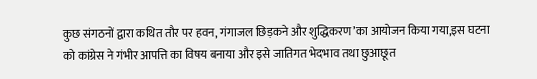कुछ संगठनों द्वारा कथित तौर पर हवन, गंगाजल छिड़कने और शुद्धिकरण’का आयोजन किया गया,इस घटना को कांग्रेस ने गंभीर आपत्ति का विषय बनाया और इसे जातिगत भेदभाव तथा छुआछूत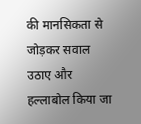की मानसिकता से जोड़कर सवाल उठाए और हल्लाबोल किया जा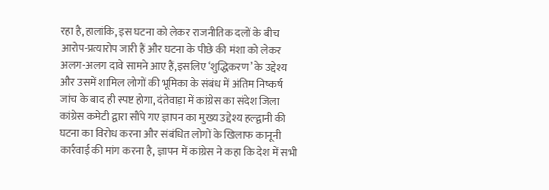रहा है,हालांकि, इस घटना को लेकर राजनीतिक दलों के बीच आरोप-प्रत्यारोप जारी हैं और घटना के पीछे की मंशा को लेकर अलग-अलग दावे सामने आए हैं,इसलिए ‘शुद्धिकरण’ के उद्देश्य और उसमें शामिल लोगों की भूमिका के संबंध में अंतिम निष्कर्ष जांच के बाद ही स्पष्ट होगा, दंतेवाड़ा में कांग्रेस का संदेश जिला कांग्रेस कमेटी द्वारा सौंपे गए ज्ञापन का मुख्य उद्देश्य हल्द्वानी की घटना का विरोध करना और संबंधित लोगों के खिलाफ कानूनी कार्रवाई की मांग करना है, ज्ञापन में कांग्रेस ने कहा कि देश में सभी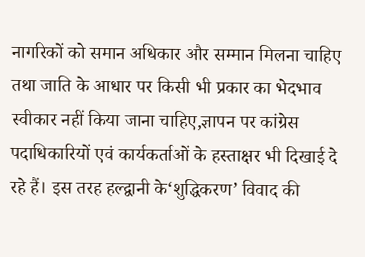नागरिकों को समान अधिकार और सम्मान मिलना चाहिए तथा जाति के आधार पर किसी भी प्रकार का भेदभाव स्वीकार नहीं किया जाना चाहिए,ज्ञापन पर कांग्रेस पदाधिकारियों एवं कार्यकर्ताओं के हस्ताक्षर भी दिखाई दे रहे हैं। इस तरह हल्द्वानी के‘शुद्धिकरण’ विवाद की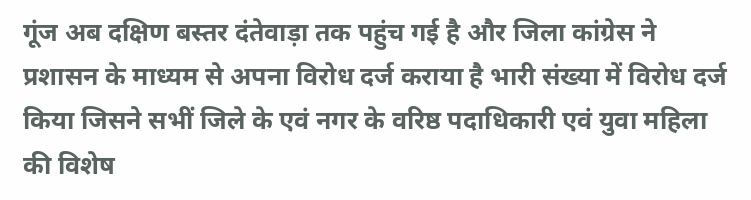गूंज अब दक्षिण बस्तर दंतेवाड़ा तक पहुंच गई है और जिला कांग्रेस ने प्रशासन के माध्यम से अपना विरोध दर्ज कराया है भारी संख्या में विरोध दर्ज किया जिसने सभीं जिले के एवं नगर के वरिष्ठ पदाधिकारी एवं युवा महिला की विशेष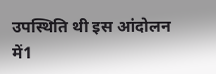उपस्थिति थी इस आंदोलन में1